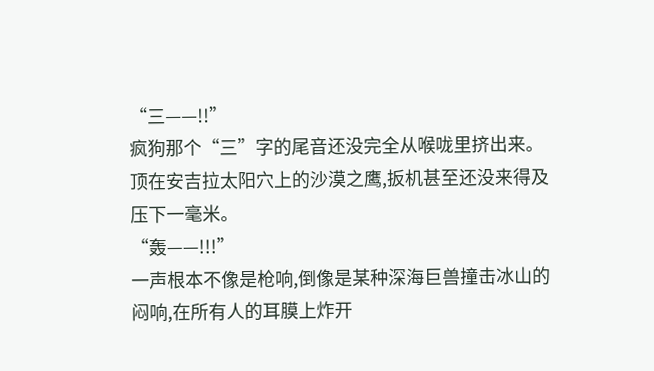“三——!!”
疯狗那个“三”字的尾音还没完全从喉咙里挤出来。
顶在安吉拉太阳穴上的沙漠之鹰,扳机甚至还没来得及压下一毫米。
“轰——!!!”
一声根本不像是枪响,倒像是某种深海巨兽撞击冰山的闷响,在所有人的耳膜上炸开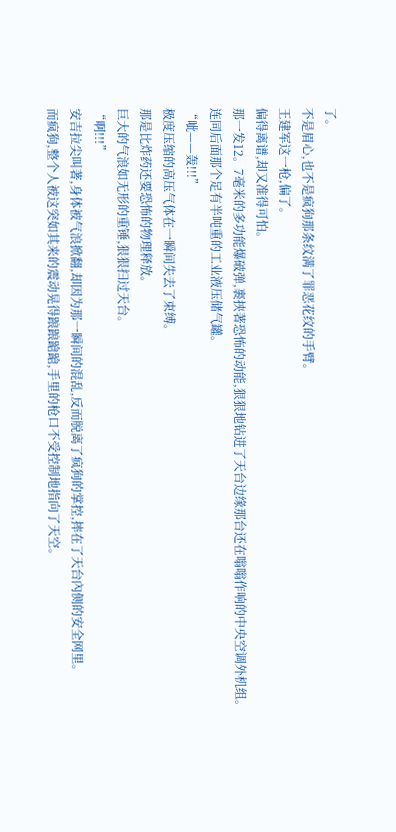了。
不是眉心,也不是疯狗那条纹满了罪恶花纹的手臂。
王建军这一枪,偏了。
偏得离谱,却又准得可怕。
那一发12。7毫米的多功能爆破弹,裹挟著恐怖的动能,狠狠地钻进了天台边缘那台还在嗡嗡作响的中央空调外机组。
连同后面那个足有半吨重的工业液压储气罐。
“呲——轰!!!”
极度压缩的高压气体在一瞬间失去了束缚。
那是比炸药还要恐怖的物理释放。
巨大的气浪如无形的重锤,狠狠扫过天台。
“啊!!!”
安吉拉尖叫著,身体被气浪掀翻,却因为那一瞬间的混乱,反而脱离了疯狗的掌控,摔在了天台內侧的安全网里。
而疯狗,整个人被这突如其来的震动晃得踉踉蹌蹌,手里的枪口不受控制地指向了天空。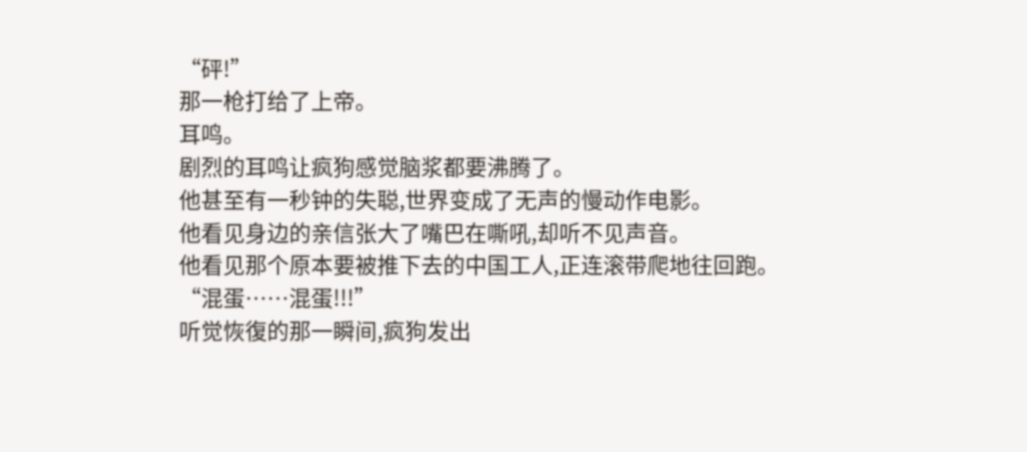“砰!”
那一枪打给了上帝。
耳鸣。
剧烈的耳鸣让疯狗感觉脑浆都要沸腾了。
他甚至有一秒钟的失聪,世界变成了无声的慢动作电影。
他看见身边的亲信张大了嘴巴在嘶吼,却听不见声音。
他看见那个原本要被推下去的中国工人,正连滚带爬地往回跑。
“混蛋……混蛋!!!”
听觉恢復的那一瞬间,疯狗发出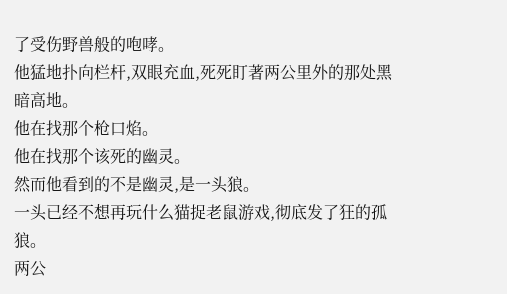了受伤野兽般的咆哮。
他猛地扑向栏杆,双眼充血,死死盯著两公里外的那处黑暗高地。
他在找那个枪口焰。
他在找那个该死的幽灵。
然而他看到的不是幽灵,是一头狼。
一头已经不想再玩什么猫捉老鼠游戏,彻底发了狂的孤狼。
两公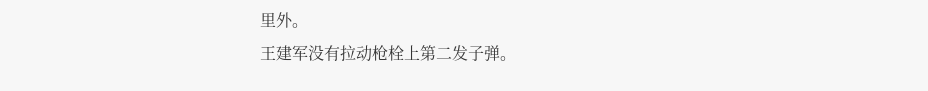里外。
王建军没有拉动枪栓上第二发子弹。